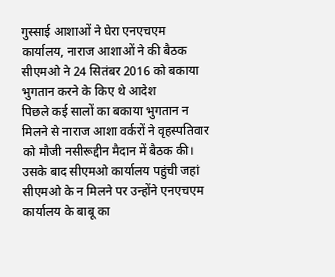गुस्साई आशाओं ने घेरा एनएचएम कार्यालय, नाराज आशाओं ने की बैठक
सीएमओ ने 24 सितंबर 2016 को बकाया भुगतान करने के किए थे आदेश
पिछले कई सालों का बकाया भुगतान न मिलने से नाराज आशा वर्करों ने वृहस्पतिवार को मौजी नसीरूद्दीन मैदान में बैठक की। उसके बाद सीएमओ कार्यालय पहुंची जहां सीएमओ के न मिलने पर उन्होंने एनएचएम कार्यालय के बाबू का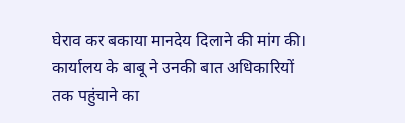घेराव कर बकाया मानदेय दिलाने की मांग की। कार्यालय के बाबू ने उनकी बात अधिकारियों तक पहुंचाने का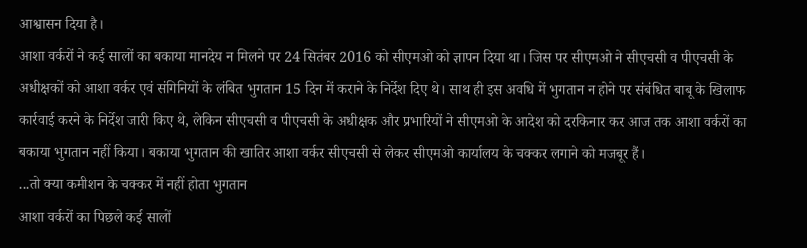आश्वासन दिया है।
आशा वर्करों ने कई सालों का बकाया मानदेय न मिलने पर 24 सितंबर 2016 को सीएमओ को ज्ञापन दिया था। जिस पर सीएमओ ने सीएचसी व पीएचसी के अधीक्षकों को आशा वर्कर एवं संगिनियों के लंबित भुगतान 15 दिन में कराने के निर्देश दिए थे। साथ ही इस अवधि में भुगतान न होने पर संबंधित बाबू के खिलाफ कार्रवाई करने के निर्देश जारी किए थे, लेकिन सीएचसी व पीएचसी के अधीक्षक और प्रभारियों ने सीएमओ के आदेश को दरकिनार कर आज तक आशा वर्करों का बकाया भुगतान नहीं किया। बकाया भुगतान की खातिर आशा वर्कर सीएचसी से लेकर सीएमओ कार्यालय के चक्कर लगाने को मजबूर हैं।
...तो क्या कमीशन के चक्कर में नहीं होता भुगतान
आशा वर्करों का पिछले कई सालों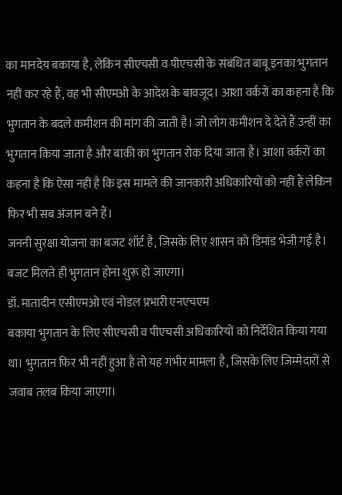का मानदेय बकाया है, लेकिन सीएचसी व पीएचसी के संबंधित बाबू इनका भुगतान नहीं कर रहे हैं, वह भी सीएमओ के आदेश के बावजूद। आशा वर्करों का कहना है कि भुगतान के बदले कमीशन की मांग की जाती है। जो लोग कमीशन दे देते हैं उन्हीं का भुगतान किया जाता है और बाकी का भुगतान रोक दिया जाता है। आशा वर्करों का कहना है कि ऐसा नहीं है कि इस मामले की जानकारी अधिकारियों को नहीं हैं लेकिन फिर भी सब अंजान बने हैं।
जननी सुरक्षा योजना का बजट शॉर्ट है, जिसके लिए शासन को डिमांड भेजी गई है। बजट मिलते ही भुगतान होना शुरू हो जाएगा।
डॉ. मातादीन एसीएमओ एवं नोडल प्रभारी एनएचएम
बकाया भुगतान के लिए सीएचसी व पीएचसी अधिकारियों को निर्देशित किया गया था। भुगतान फिर भी नहीं हुआ है तो यह गंभीर मामला है, जिसके लिए जिम्मेदारों से जवाब तलब किया जाएगा।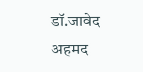डॉ.जावेद अहमद